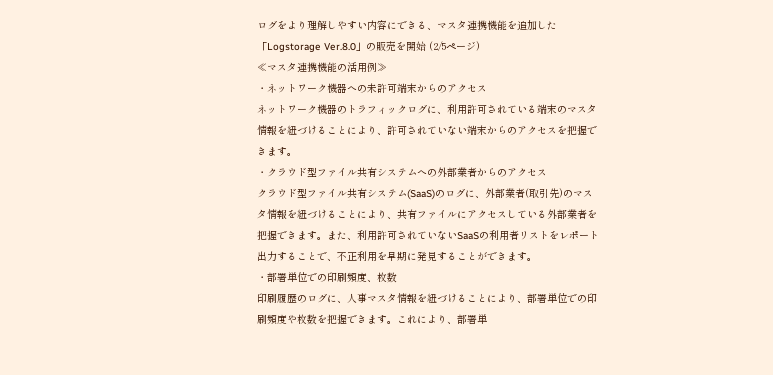ログをより理解しやすい内容にできる、マスタ連携機能を追加した「Logstorage Ver.8.0」の販売を開始 (2/5ページ)
≪マスタ連携機能の活用例≫
・ネットワーク機器への未許可端末からのアクセス
ネットワーク機器のトラフィックログに、利用許可されている端末のマスタ情報を紐づけることにより、許可されていない端末からのアクセスを把握できます。
・クラウド型ファイル共有システムへの外部業者からのアクセス
クラウド型ファイル共有システム(SaaS)のログに、外部業者(取引先)のマスタ情報を紐づけることにより、共有ファイルにアクセスしている外部業者を把握できます。また、利用許可されていないSaaSの利用者リストをレポート出力することで、不正利用を早期に発見することができます。
・部署単位での印刷頻度、枚数
印刷履歴のログに、人事マスタ情報を紐づけることにより、部署単位での印刷頻度や枚数を把握できます。これにより、部署単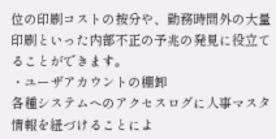位の印刷コストの按分や、勤務時間外の大量印刷といった内部不正の予兆の発見に役立てることができます。
・ユーザアカウントの棚卸
各種システムへのアクセスログに人事マスタ情報を紐づけることによ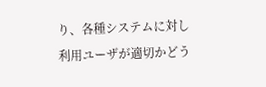り、各種システムに対し利用ユーザが適切かどう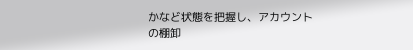かなど状態を把握し、アカウントの棚卸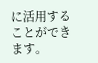に活用することができます。